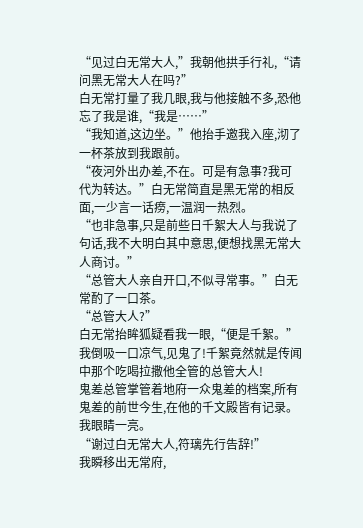“见过白无常大人,”我朝他拱手行礼,“请问黑无常大人在吗?”
白无常打量了我几眼,我与他接触不多,恐他忘了我是谁,“我是……”
“我知道,这边坐。”他抬手邀我入座,沏了一杯茶放到我跟前。
“夜河外出办差,不在。可是有急事?我可代为转达。”白无常简直是黑无常的相反面,一少言一话痨,一温润一热烈。
“也非急事,只是前些日千絮大人与我说了句话,我不大明白其中意思,便想找黑无常大人商讨。”
“总管大人亲自开口,不似寻常事。”白无常酌了一口茶。
“总管大人?”
白无常抬眸狐疑看我一眼,“便是千絮。”
我倒吸一口凉气,见鬼了!千絮竟然就是传闻中那个吃喝拉撒他全管的总管大人!
鬼差总管掌管着地府一众鬼差的档案,所有鬼差的前世今生,在他的千文殿皆有记录。
我眼睛一亮。
“谢过白无常大人,符璃先行告辞!”
我瞬移出无常府,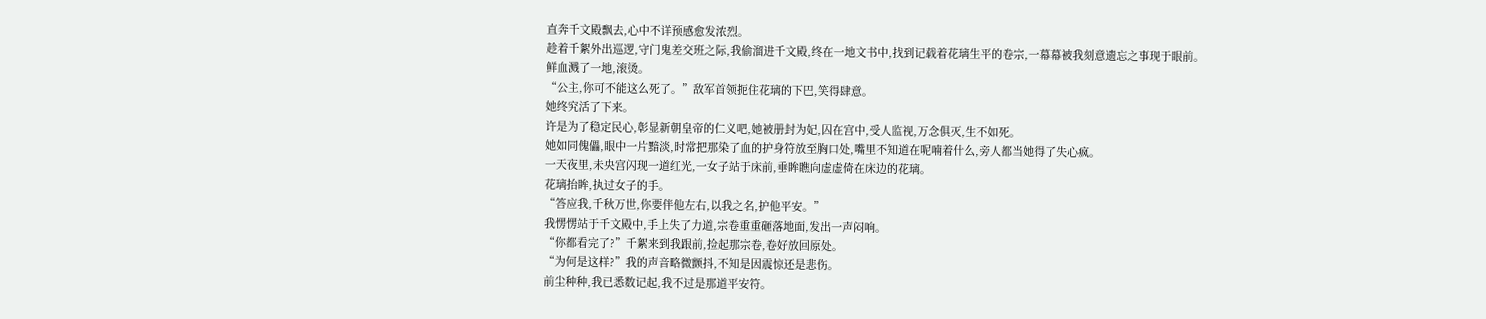直奔千文殿飘去,心中不详预感愈发浓烈。
趁着千絮外出巡逻,守门鬼差交班之际,我偷溜进千文殿,终在一地文书中,找到记载着花璃生平的卷宗,一幕幕被我刻意遗忘之事现于眼前。
鲜血溅了一地,滚烫。
“公主,你可不能这么死了。”敌军首领扼住花璃的下巴,笑得肆意。
她终究活了下来。
许是为了稳定民心,彰显新朝皇帝的仁义吧,她被册封为妃,囚在宫中,受人监视,万念俱灭,生不如死。
她如同傀儡,眼中一片黯淡,时常把那染了血的护身符放至胸口处,嘴里不知道在呢喃着什么,旁人都当她得了失心疯。
一天夜里,未央宫闪现一道红光,一女子站于床前,垂眸瞧向虚虚倚在床边的花璃。
花璃抬眸,执过女子的手。
“答应我,千秋万世,你要伴他左右,以我之名,护他平安。”
我愣愣站于千文殿中,手上失了力道,宗卷重重砸落地面,发出一声闷响。
“你都看完了?”千絮来到我跟前,捡起那宗卷,卷好放回原处。
“为何是这样?”我的声音略微颤抖,不知是因震惊还是悲伤。
前尘种种,我已悉数记起,我不过是那道平安符。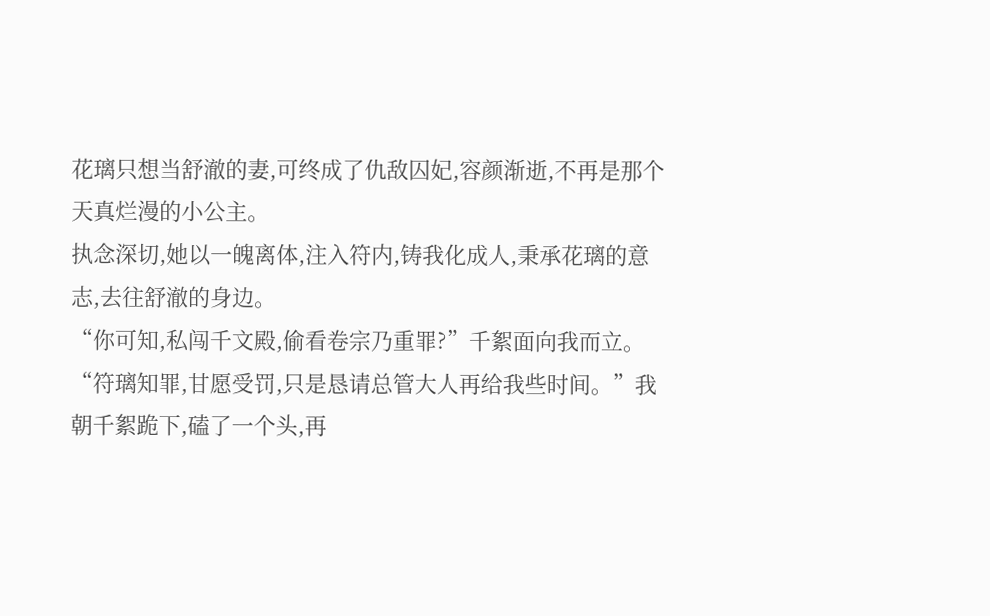花璃只想当舒澈的妻,可终成了仇敌囚妃,容颜渐逝,不再是那个天真烂漫的小公主。
执念深切,她以一魄离体,注入符内,铸我化成人,秉承花璃的意志,去往舒澈的身边。
“你可知,私闯千文殿,偷看卷宗乃重罪?”千絮面向我而立。
“符璃知罪,甘愿受罚,只是恳请总管大人再给我些时间。”我朝千絮跪下,磕了一个头,再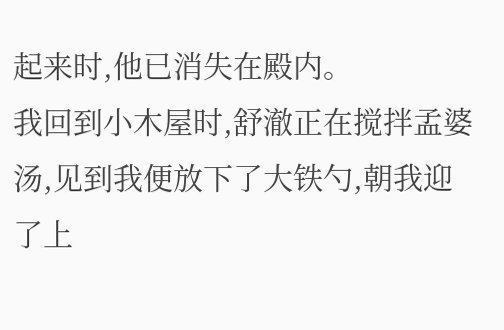起来时,他已消失在殿内。
我回到小木屋时,舒澈正在搅拌孟婆汤,见到我便放下了大铁勺,朝我迎了上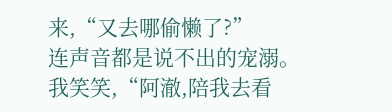来,“又去哪偷懒了?”
连声音都是说不出的宠溺。
我笑笑,“阿澈,陪我去看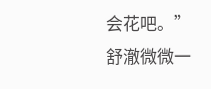会花吧。”
舒澈微微一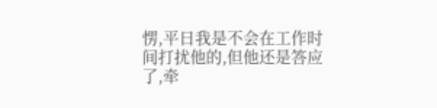愣,平日我是不会在工作时间打扰他的,但他还是答应了,牵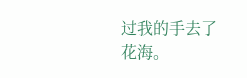过我的手去了花海。